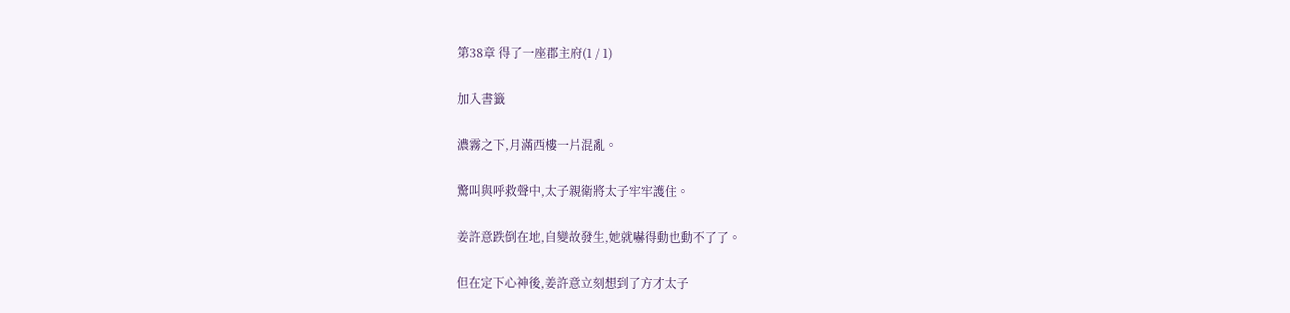第38章 得了一座郡主府(1 / 1)

加入書籤

濃霧之下,月滿西樓一片混亂。

驚叫與呼救聲中,太子親衛將太子牢牢護住。

姜許意跌倒在地,自變故發生,她就嚇得動也動不了了。

但在定下心神後,姜許意立刻想到了方才太子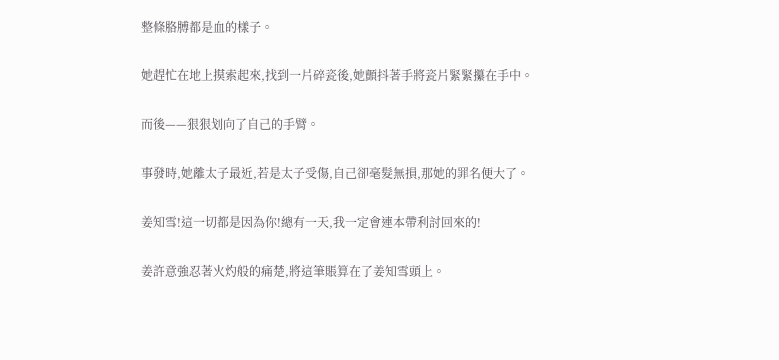整條胳膊都是血的樣子。

她趕忙在地上摸索起來,找到一片碎瓷後,她顫抖著手將瓷片緊緊攥在手中。

而後——狠狠划向了自己的手臂。

事發時,她離太子最近,若是太子受傷,自己卻毫髮無損,那她的罪名便大了。

姜知雪!這一切都是因為你!總有一天,我一定會連本帶利討回來的!

姜許意強忍著火灼般的痛楚,將這筆賬算在了姜知雪頭上。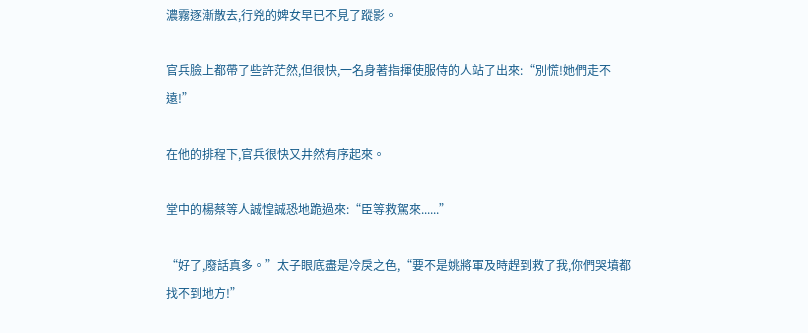濃霧逐漸散去,行兇的婢女早已不見了蹤影。

官兵臉上都帶了些許茫然,但很快,一名身著指揮使服侍的人站了出來:“別慌!她們走不遠!”

在他的排程下,官兵很快又井然有序起來。

堂中的楊蔡等人誠惶誠恐地跪過來:“臣等救駕來......”

“好了,廢話真多。”太子眼底盡是冷戾之色,“要不是姚將軍及時趕到救了我,你們哭墳都找不到地方!”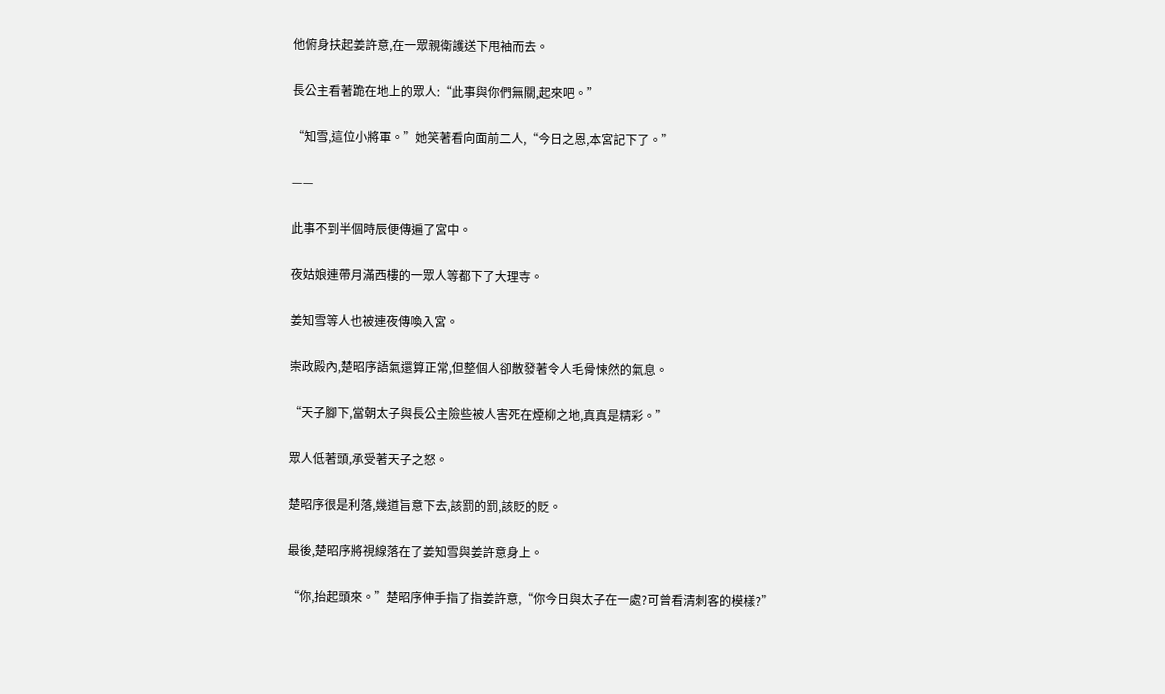他俯身扶起姜許意,在一眾親衛護送下甩袖而去。

長公主看著跪在地上的眾人:“此事與你們無關,起來吧。”

“知雪,這位小將軍。”她笑著看向面前二人,“今日之恩,本宮記下了。”

——

此事不到半個時辰便傳遍了宮中。

夜姑娘連帶月滿西樓的一眾人等都下了大理寺。

姜知雪等人也被連夜傳喚入宮。

崇政殿內,楚昭序語氣還算正常,但整個人卻散發著令人毛骨悚然的氣息。

“天子腳下,當朝太子與長公主險些被人害死在煙柳之地,真真是精彩。”

眾人低著頭,承受著天子之怒。

楚昭序很是利落,幾道旨意下去,該罰的罰,該貶的貶。

最後,楚昭序將視線落在了姜知雪與姜許意身上。

“你,抬起頭來。”楚昭序伸手指了指姜許意,“你今日與太子在一處?可曾看清刺客的模樣?”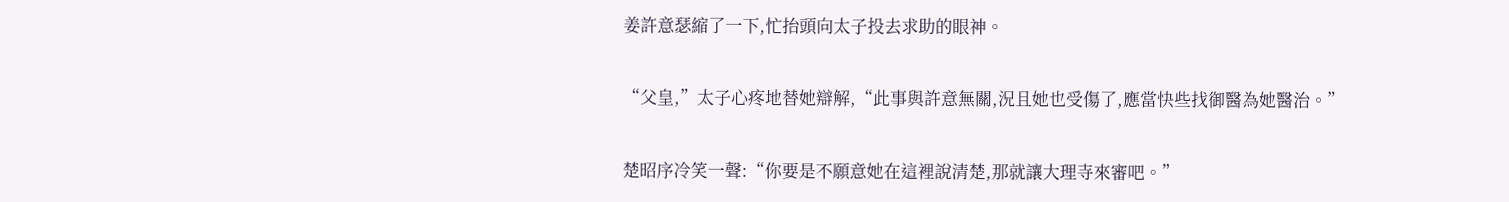姜許意瑟縮了一下,忙抬頭向太子投去求助的眼神。

“父皇,”太子心疼地替她辯解,“此事與許意無關,況且她也受傷了,應當快些找御醫為她醫治。”

楚昭序冷笑一聲:“你要是不願意她在這裡說清楚,那就讓大理寺來審吧。”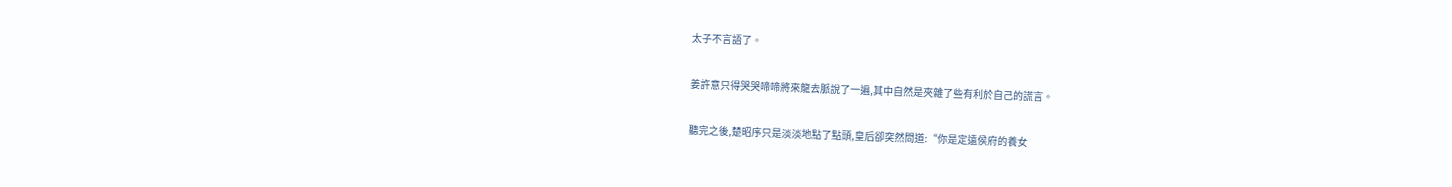太子不言語了。

姜許意只得哭哭啼啼將來龍去脈說了一遍,其中自然是夾雜了些有利於自己的謊言。

聽完之後,楚昭序只是淡淡地點了點頭,皇后卻突然問道:“你是定遠侯府的養女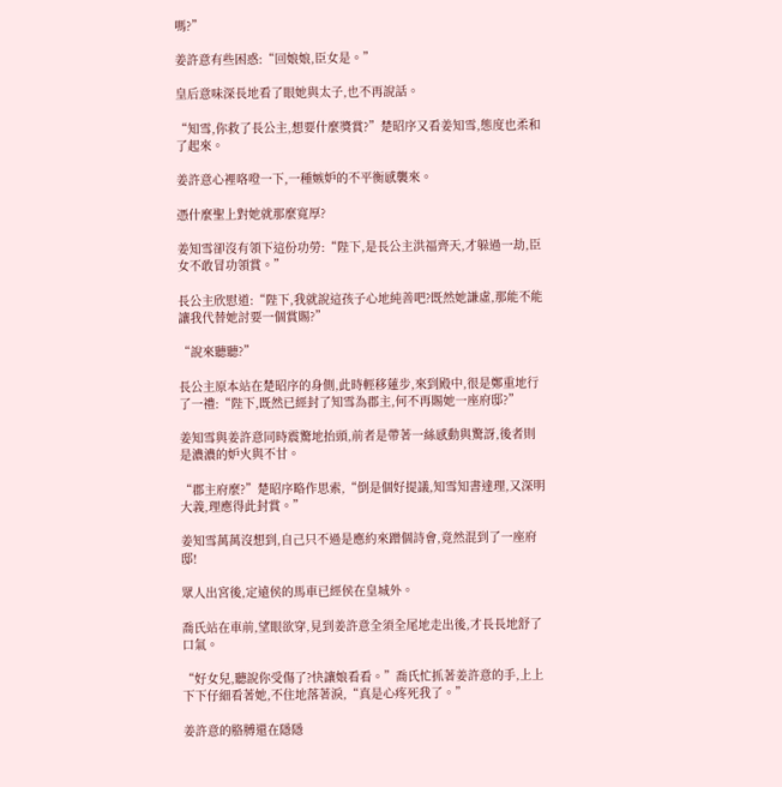嗎?”

姜許意有些困惑:“回娘娘,臣女是。”

皇后意味深長地看了眼她與太子,也不再說話。

“知雪,你救了長公主,想要什麼獎賞?”楚昭序又看姜知雪,態度也柔和了起來。

姜許意心裡咯噔一下,一種嫉妒的不平衡感襲來。

憑什麼聖上對她就那麼寬厚?

姜知雪卻沒有領下這份功勞:“陛下,是長公主洪福齊天,才躲過一劫,臣女不敢冒功領賞。”

長公主欣慰道:“陛下,我就說這孩子心地純善吧?既然她謙虛,那能不能讓我代替她討要一個賞賜?”

“說來聽聽?”

長公主原本站在楚昭序的身側,此時輕移蓮步,來到殿中,很是鄭重地行了一禮:“陛下,既然已經封了知雪為郡主,何不再賜她一座府邸?”

姜知雪與姜許意同時震驚地抬頭,前者是帶著一絲感動與驚訝,後者則是濃濃的妒火與不甘。

“郡主府麼?”楚昭序略作思索,“倒是個好提議,知雪知書達理,又深明大義,理應得此封賞。”

姜知雪萬萬沒想到,自己只不過是應約來蹭個詩會,竟然混到了一座府邸!

眾人出宮後,定遠侯的馬車已經侯在皇城外。

喬氏站在車前,望眼欲穿,見到姜許意全須全尾地走出後,才長長地舒了口氣。

“好女兒,聽說你受傷了?快讓娘看看。”喬氏忙抓著姜許意的手,上上下下仔細看著她,不住地落著淚,“真是心疼死我了。”

姜許意的胳膊還在隱隱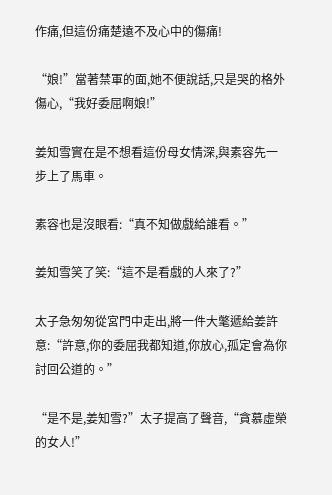作痛,但這份痛楚遠不及心中的傷痛!

“娘!”當著禁軍的面,她不便說話,只是哭的格外傷心,“我好委屈啊娘!”

姜知雪實在是不想看這份母女情深,與素容先一步上了馬車。

素容也是沒眼看:“真不知做戲給誰看。”

姜知雪笑了笑:“這不是看戲的人來了?”

太子急匆匆從宮門中走出,將一件大氅遞給姜許意:“許意,你的委屈我都知道,你放心,孤定會為你討回公道的。”

“是不是,姜知雪?”太子提高了聲音,“貪慕虛榮的女人!”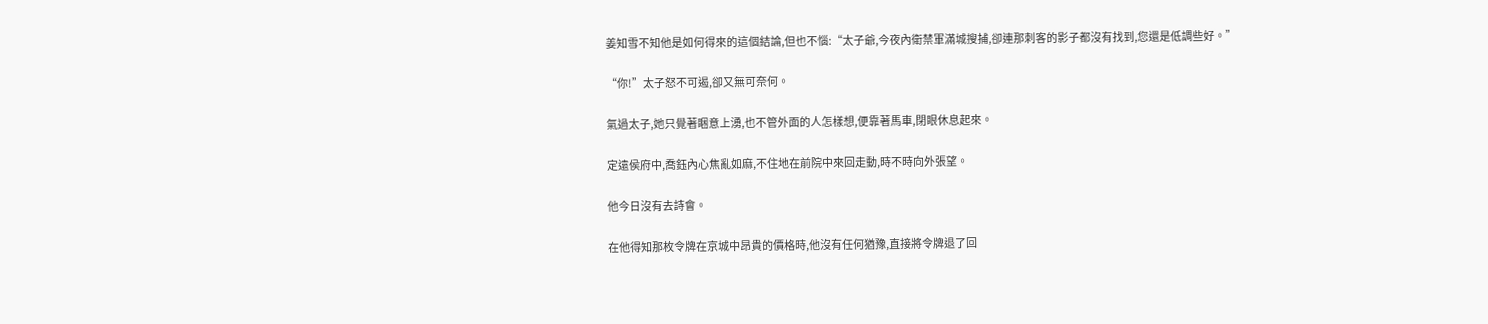姜知雪不知他是如何得來的這個結論,但也不惱:“太子爺,今夜內衛禁軍滿城搜捕,卻連那刺客的影子都沒有找到,您還是低調些好。”

“你!”太子怒不可遏,卻又無可奈何。

氣過太子,她只覺著睏意上湧,也不管外面的人怎樣想,便靠著馬車,閉眼休息起來。

定遠侯府中,喬鈺內心焦亂如麻,不住地在前院中來回走動,時不時向外張望。

他今日沒有去詩會。

在他得知那枚令牌在京城中昂貴的價格時,他沒有任何猶豫,直接將令牌退了回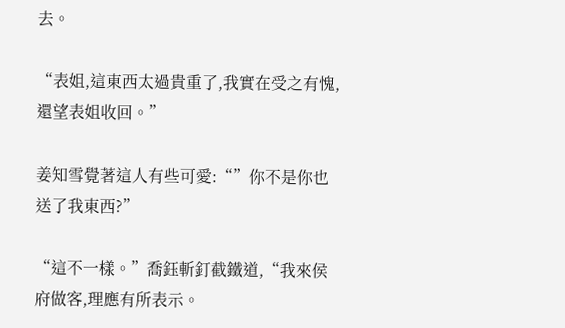去。

“表姐,這東西太過貴重了,我實在受之有愧,還望表姐收回。”

姜知雪覺著這人有些可愛:“”你不是你也送了我東西?”

“這不一樣。”喬鈺斬釘截鐵道,“我來侯府做客,理應有所表示。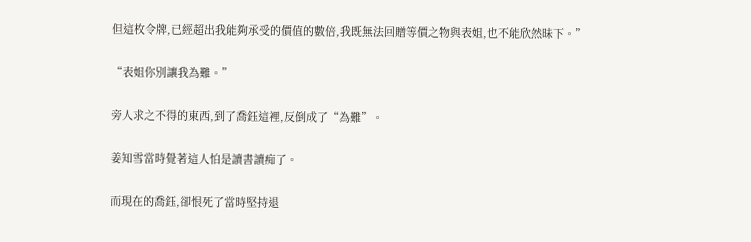但這枚令牌,已經超出我能夠承受的價值的數倍,我既無法回贈等價之物與表姐,也不能欣然昧下。”

“表姐你別讓我為難。”

旁人求之不得的東西,到了喬鈺這裡,反倒成了“為難”。

姜知雪當時覺著這人怕是讀書讀痴了。

而現在的喬鈺,卻恨死了當時堅持退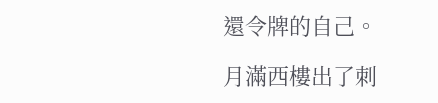還令牌的自己。

月滿西樓出了刺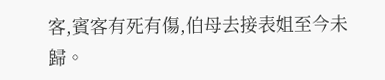客,賓客有死有傷,伯母去接表姐至今未歸。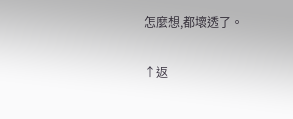怎麼想,都壞透了。

↑返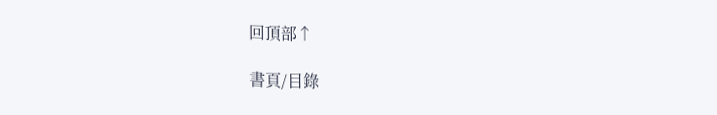回頂部↑

書頁/目錄